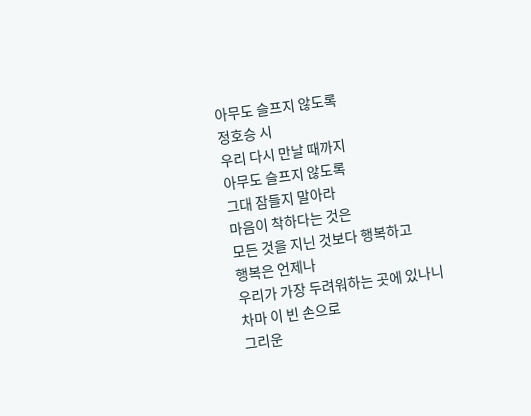아무도 슬프지 않도록
정호승 시
우리 다시 만날 때까지
아무도 슬프지 않도록
그대 잠들지 말아라
마음이 착하다는 것은
모든 것을 지닌 것보다 행복하고
행복은 언제나
우리가 가장 두려워하는 곳에 있나니
차마 이 빈 손으로
그리운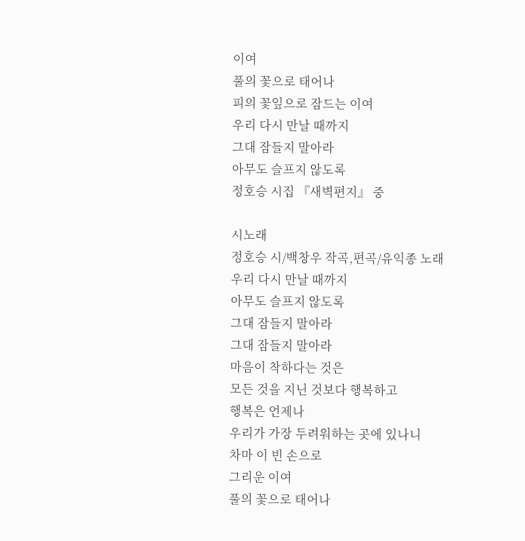이여
풀의 꽃으로 태어나
피의 꽃잎으로 잠드는 이여
우리 다시 만날 때까지
그대 잠들지 말아라
아무도 슬프지 않도록
정호승 시집 『새벽편지』 중

시노래
정호승 시/백창우 작곡,편곡/유익종 노래
우리 다시 만날 때까지
아무도 슬프지 않도록
그대 잠들지 말아라
그대 잠들지 말아라
마음이 착하다는 것은
모든 것을 지닌 것보다 행복하고
행복은 언제나
우리가 가장 두려워하는 곳에 있나니
차마 이 빈 손으로
그리운 이여
풀의 꽃으로 태어나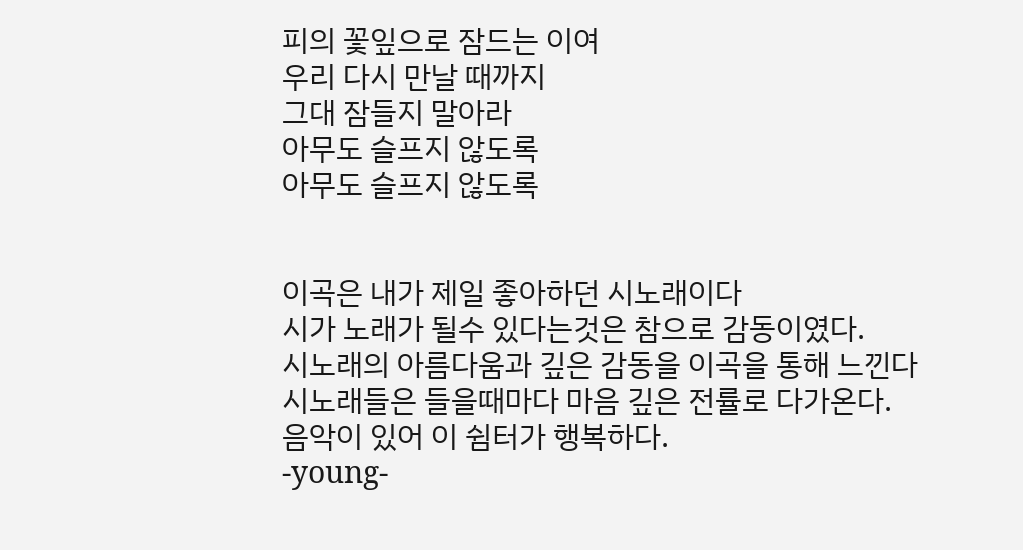피의 꽃잎으로 잠드는 이여
우리 다시 만날 때까지
그대 잠들지 말아라
아무도 슬프지 않도록
아무도 슬프지 않도록


이곡은 내가 제일 좋아하던 시노래이다
시가 노래가 될수 있다는것은 참으로 감동이였다.
시노래의 아름다움과 깊은 감동을 이곡을 통해 느낀다
시노래들은 들을때마다 마음 깊은 전률로 다가온다.
음악이 있어 이 쉼터가 행복하다.
-young-